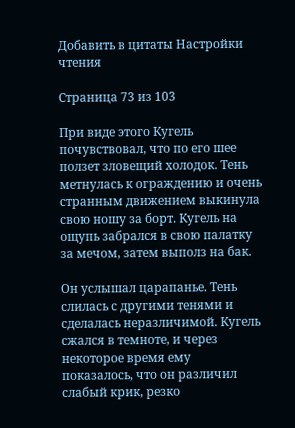Добавить в цитаты Настройки чтения

Страница 73 из 103

При виде этого Кугель почувствовал, что по его шее ползет зловещий холодок. Тень метнулась к ограждению и очень странным движением выкинула свою ношу за борт. Кугель на ощупь забрался в свою палатку за мечом, затем выполз на бак.

Он услышал царапанье. Тень слилась с другими тенями и сделалась неразличимой. Кугель сжался в темноте, и через некоторое время ему показалось, что он различил слабый крик, резко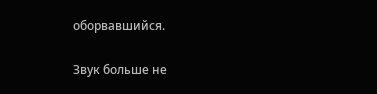оборвавшийся.

Звук больше не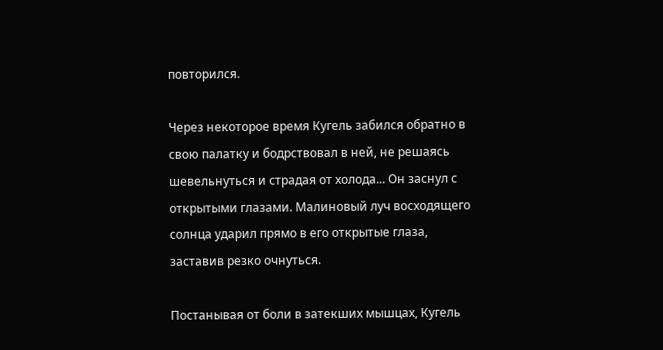повторился.

Через некоторое время Кугель забился обратно в свою палатку и бодрствовал в ней, не решаясь шевельнуться и страдая от холода... Он заснул с открытыми глазами. Малиновый луч восходящего солнца ударил прямо в его открытые глаза, заставив резко очнуться.

Постанывая от боли в затекших мышцах, Кугель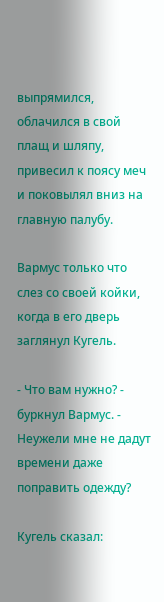выпрямился, облачился в свой плащ и шляпу, привесил к поясу меч и поковылял вниз на главную палубу.

Вармус только что слез со своей койки, когда в его дверь заглянул Кугель.

- Что вам нужно? - буркнул Вармус. - Неужели мне не дадут времени даже поправить одежду?

Кугель сказал: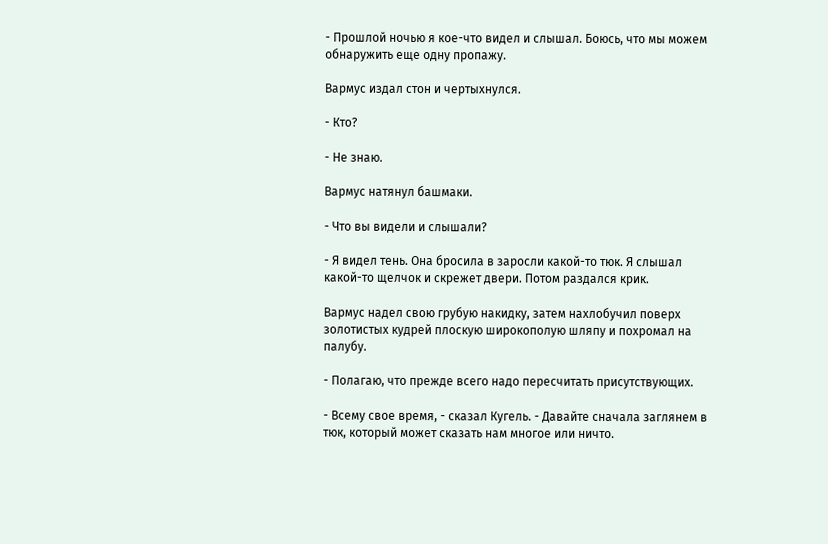- Прошлой ночью я кое-что видел и слышал. Боюсь, что мы можем обнаружить еще одну пропажу.

Вармус издал стон и чертыхнулся.

- Кто?

- Не знаю.

Вармус натянул башмаки.

- Что вы видели и слышали?

- Я видел тень. Она бросила в заросли какой-то тюк. Я слышал какой-то щелчок и скрежет двери. Потом раздался крик.

Вармус надел свою грубую накидку, затем нахлобучил поверх золотистых кудрей плоскую широкополую шляпу и похромал на палубу.

- Полагаю, что прежде всего надо пересчитать присутствующих.

- Всему свое время, - сказал Кугель. - Давайте сначала заглянем в тюк, который может сказать нам многое или ничто.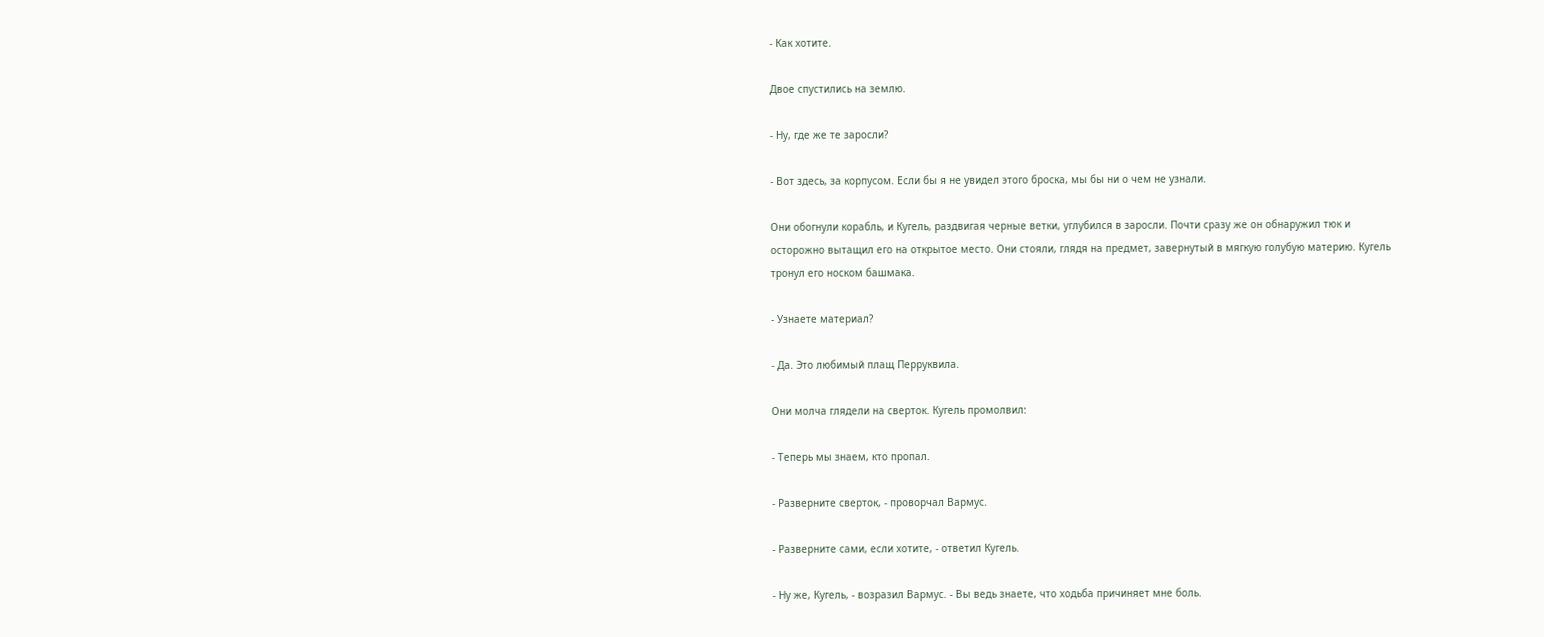- Как хотите.

Двое спустились на землю.

- Ну, где же те заросли?

- Вот здесь, за корпусом. Если бы я не увидел этого броска, мы бы ни о чем не узнали.

Они обогнули корабль, и Кугель, раздвигая черные ветки, углубился в заросли. Почти сразу же он обнаружил тюк и осторожно вытащил его на открытое место. Они стояли, глядя на предмет, завернутый в мягкую голубую материю. Кугель тронул его носком башмака.

- Узнаете материал?

- Да. Это любимый плащ Перруквила.

Они молча глядели на сверток. Кугель промолвил:

- Теперь мы знаем, кто пропал.

- Разверните сверток, - проворчал Вармус.

- Разверните сами, если хотите, - ответил Кугель.

- Ну же, Кугель, - возразил Вармус. - Вы ведь знаете, что ходьба причиняет мне боль.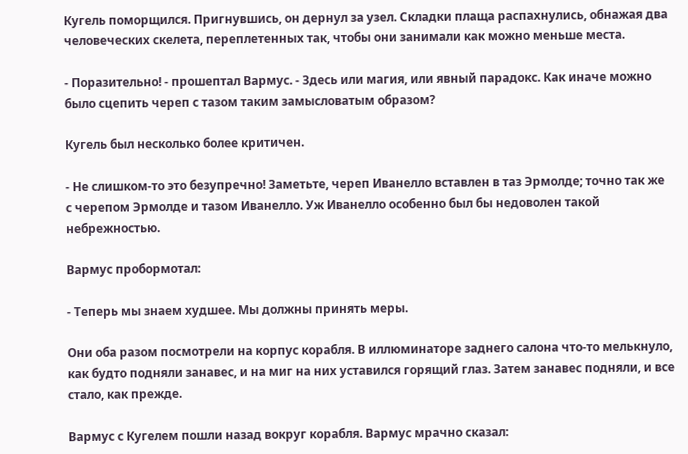Кугель поморщился. Пригнувшись, он дернул за узел. Складки плаща распахнулись, обнажая два человеческих скелета, переплетенных так, чтобы они занимали как можно меньше места.

- Поразительно! - прошептал Вармус. - Здесь или магия, или явный парадокс. Как иначе можно было сцепить череп с тазом таким замысловатым образом?

Кугель был несколько более критичен.

- Не слишком-то это безупречно! Заметьте, череп Иванелло вставлен в таз Эрмолде; точно так же с черепом Эрмолде и тазом Иванелло. Уж Иванелло особенно был бы недоволен такой небрежностью.

Вармус пробормотал:

- Теперь мы знаем худшее. Мы должны принять меры.

Они оба разом посмотрели на корпус корабля. В иллюминаторе заднего салона что-то мелькнуло, как будто подняли занавес, и на миг на них уставился горящий глаз. Затем занавес подняли, и все стало, как прежде.

Вармус с Кугелем пошли назад вокруг корабля. Вармус мрачно сказал: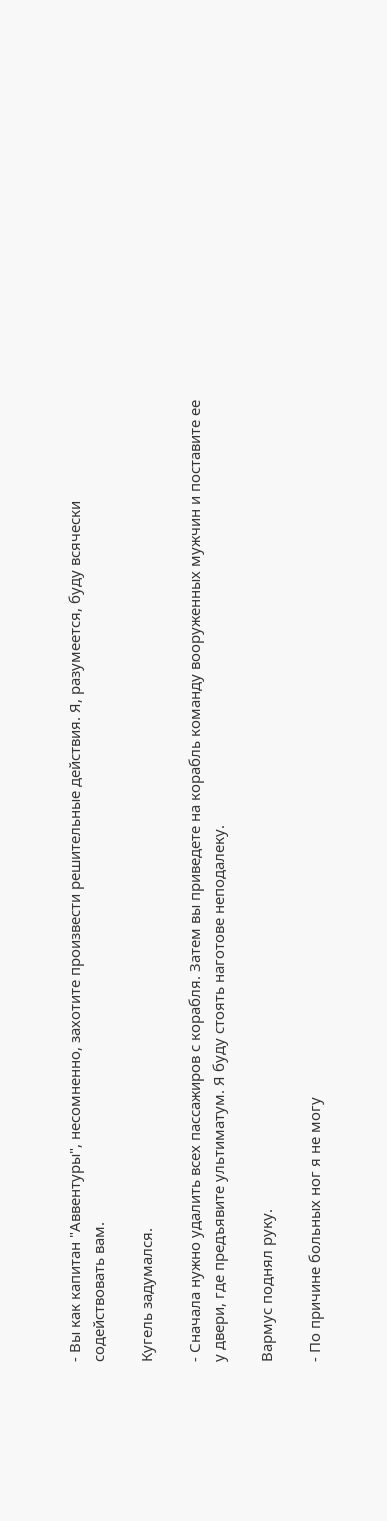- Вы как капитан "Аввентуры", несомненно, захотите произвести решительные действия. Я, разумеется, буду всячески содействовать вам.

Кугель задумался.

- Сначала нужно удалить всех пассажиров с корабля. Затем вы приведете на корабль команду вооруженных мужчин и поставите ее у двери, где предъявите ультиматум. Я буду стоять наготове неподалеку.

Вармус поднял руку.

- По причине больных ног я не могу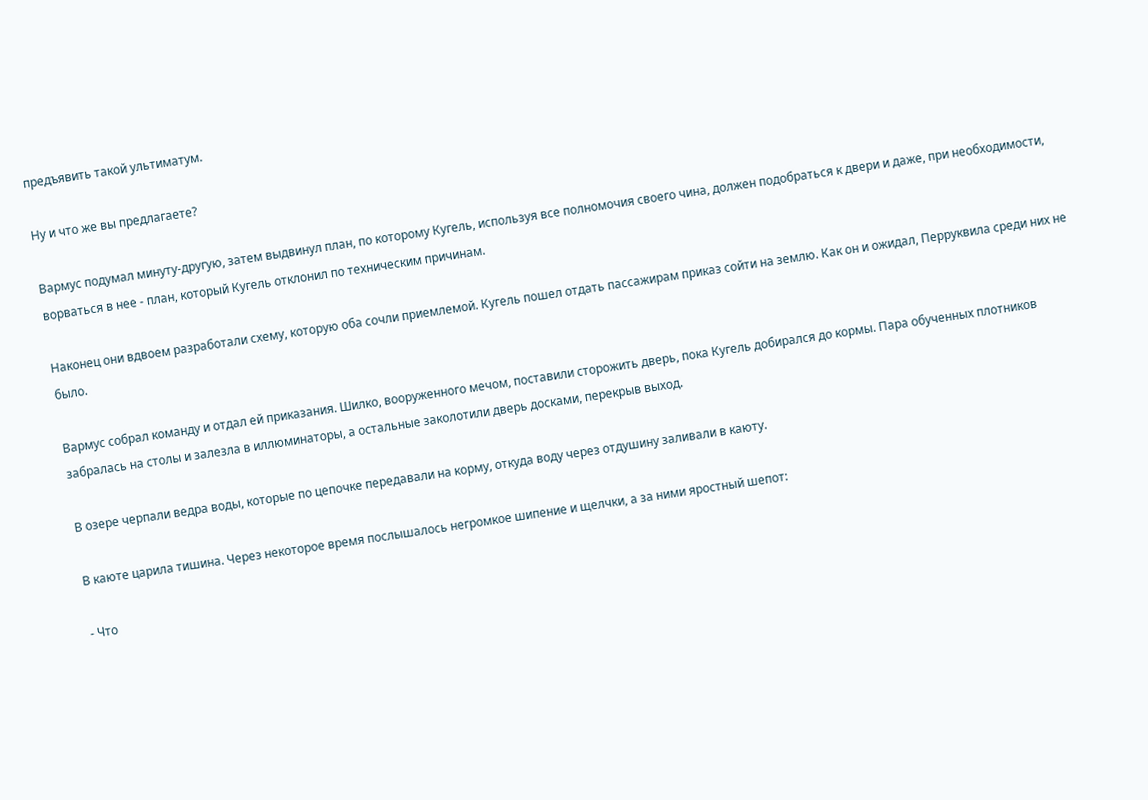предъявить такой ультиматум.

Ну и что же вы предлагаете?

Вармус подумал минуту-другую, затем выдвинул план, по которому Кугель, используя все полномочия своего чина, должен подобраться к двери и даже, при необходимости, ворваться в нее - план, который Кугель отклонил по техническим причинам.

Наконец они вдвоем разработали схему, которую оба сочли приемлемой. Кугель пошел отдать пассажирам приказ сойти на землю. Как он и ожидал, Перруквила среди них не было.

Вармус собрал команду и отдал ей приказания. Шилко, вооруженного мечом, поставили сторожить дверь, пока Кугель добирался до кормы. Пара обученных плотников забралась на столы и залезла в иллюминаторы, а остальные заколотили дверь досками, перекрыв выход.

В озере черпали ведра воды, которые по цепочке передавали на корму, откуда воду через отдушину заливали в каюту.

В каюте царила тишина. Через некоторое время послышалось негромкое шипение и щелчки, а за ними яростный шепот:

- Что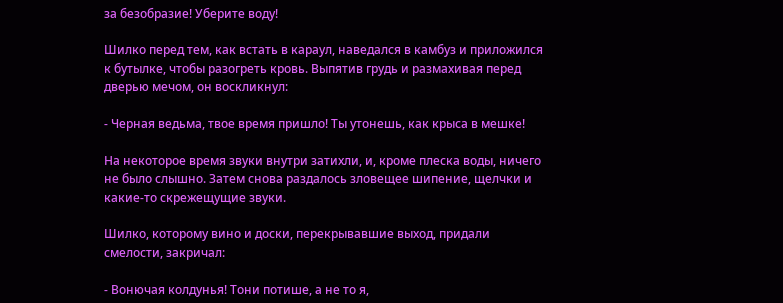за безобразие! Уберите воду!

Шилко перед тем, как встать в караул, наведался в камбуз и приложился к бутылке, чтобы разогреть кровь. Выпятив грудь и размахивая перед дверью мечом, он воскликнул:

- Черная ведьма, твое время пришло! Ты утонешь, как крыса в мешке!

На некоторое время звуки внутри затихли, и, кроме плеска воды, ничего не было слышно. Затем снова раздалось зловещее шипение, щелчки и какие-то скрежещущие звуки.

Шилко, которому вино и доски, перекрывавшие выход, придали смелости, закричал:

- Вонючая колдунья! Тони потише, а не то я,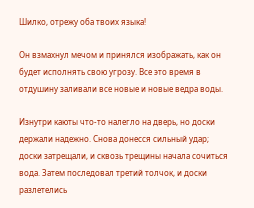Шилко, отрежу оба твоих языка!

Он взмахнул мечом и принялся изображать, как он будет исполнять свою угрозу. Все это время в отдушину заливали все новые и новые ведра воды.

Изнутри каюты что-то налегло на дверь, но доски держали надежно. Снова донесся сильный удар; доски затрещали, и сквозь трещины начала сочиться вода. Затем последовал третий толчок, и доски разлетелись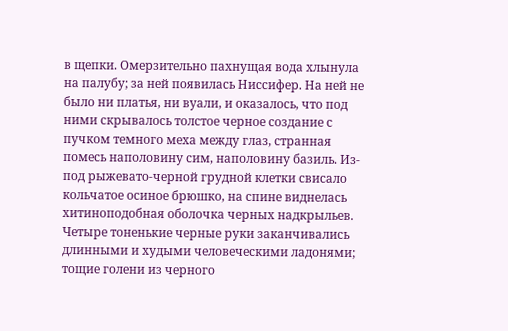в щепки. Омерзительно пахнущая вода хлынула на палубу; за ней появилась Ниссифер. На ней не было ни платья, ни вуали, и оказалось, что под ними скрывалось толстое черное создание с пучком темного меха между глаз, странная помесь наполовину сим, наполовину базиль. Из-под рыжевато-черной грудной клетки свисало кольчатое осиное брюшко, на спине виднелась хитиноподобная оболочка черных надкрыльев. Четыре тоненькие черные руки заканчивались длинными и худыми человеческими ладонями; тощие голени из черного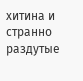хитина и странно раздутые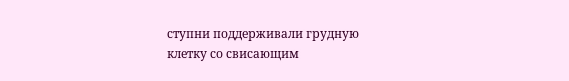ступни поддерживали грудную клетку со свисающим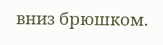вниз брюшком.